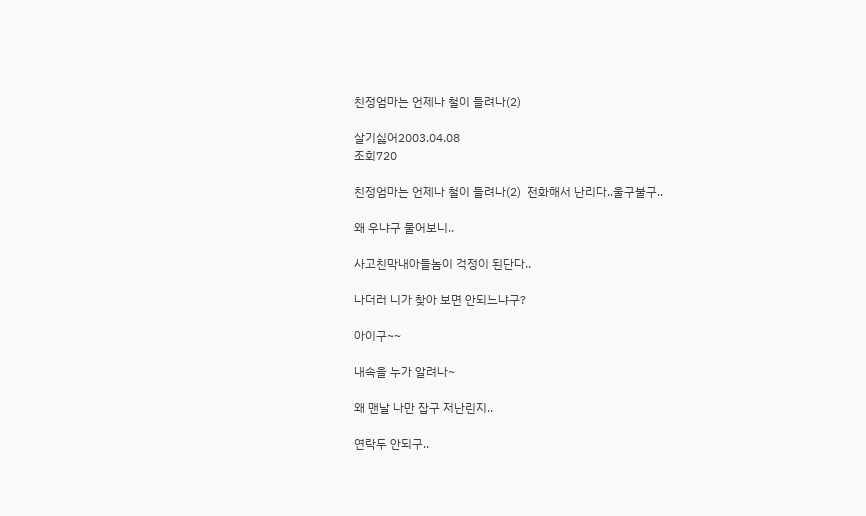친정엄마는 언제나 철이 들려나(2)

살기싫어2003.04.08
조회720

친정엄마는 언제나 철이 들려나(2)  전화해서 난리다..울구불구..

왜 우냐구 물어보니..

사고친막내아들놈이 걱정이 된단다..

나더러 니가 찾아 보면 안되느냐구?

아이구~~

내속을 누가 알려나~

왜 맨날 나만 잡구 저난린지..

연락두 안되구..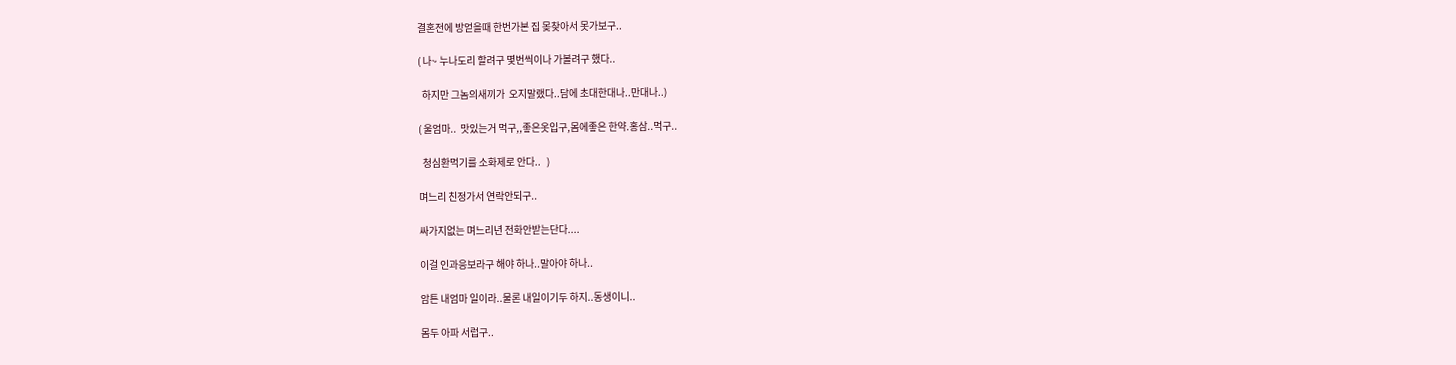결혼전에 방얻을때 한번가본 집 몾찾아서 못가보구..

( 나~ 누나도리 할려구 몇번씩이나 가볼려구 했다..

  하지만 그놈의새끼가  오지말랬다..담에 초대한대나..만대나..)

( 울엄마..  맛있는거 먹구,,좋은옷입구,몸에좋은 한약.홍삼..먹구..

  청심환먹기를 소화제로 안다..   )

며느리 친정가서 연락안되구..

싸가지없는 며느리년 전화안받는단다....

이걸 인과응보라구 해야 하나..말아야 하나..

암튼 내엄마 일이라..물론 내일이기두 하지..동생이니..

몸두 아파 서럽구..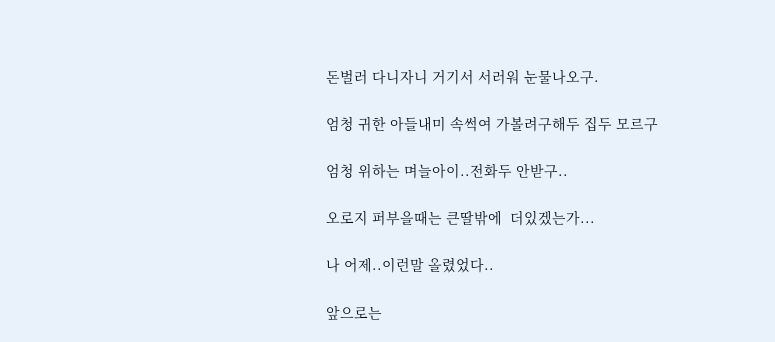돈벌러 다니자니 거기서 서러워 눈물나오구.

엄청 귀한 아들내미 속썩여 가볼려구해두 집두 모르구

엄청 위하는 며늘아이..전화두 안받구..

오로지 퍼부을때는 큰딸밖에  더있겠는가...

나 어제..이런말 올렸었다..

앞으로는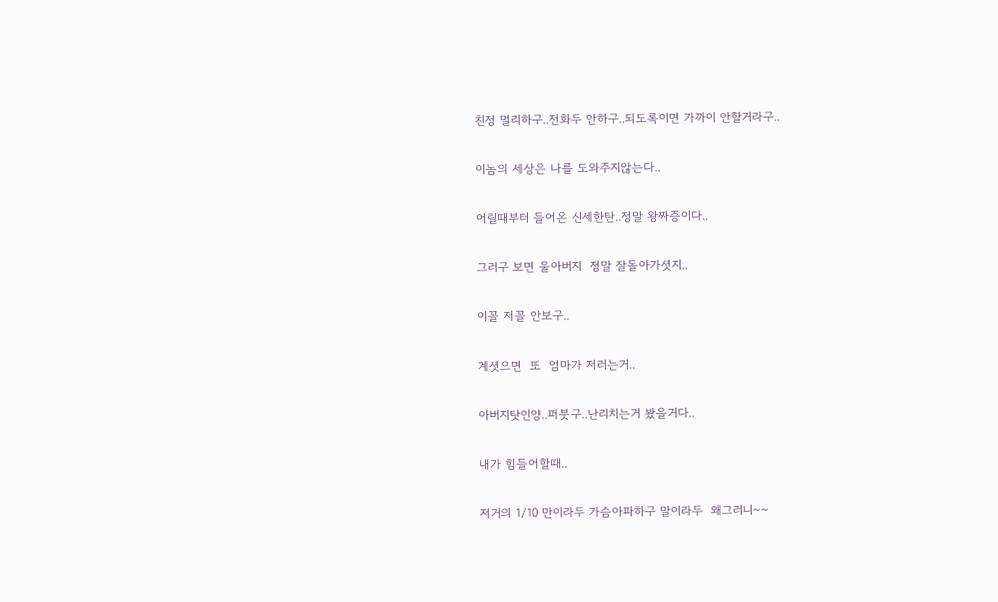친정 멀리하구..전화두 안하구..되도록이면 가까이 안할거라구..

이놈의 세상은 나를 도와주지않는다..

어릴때부터 들어온 신세한탄..정말 왕짜증이다..

그러구 보면 울아버지  정말 잘돌아가셧지..

이꼴 저꼴 안보구..

계셧으면  또  엄마가 저러는거..

아버지탓인양..퍼붓구..난리치는거 봤을거다..

내가 힘들어할때..

저거의 1/10 만이라두 가슴아파하구 말이라두  왜그러니~~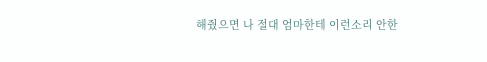해줬으면 나 절대 엄마한테 이런소리 안한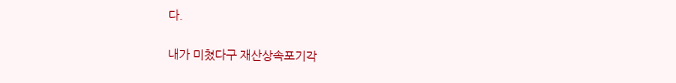다.

내가 미쳤다구 재산상속포기각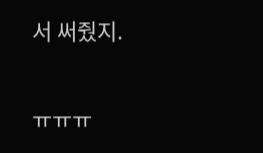서 써줬지.

ㅠㅠㅠ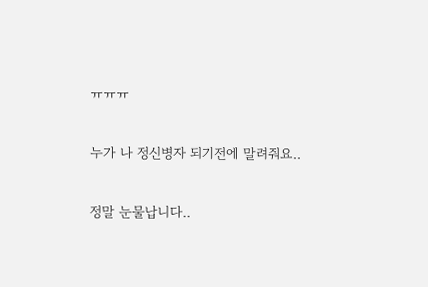ㅠㅠㅠ

누가 나 정신병자 되기전에 말려줘요..

정말 눈물납니다..